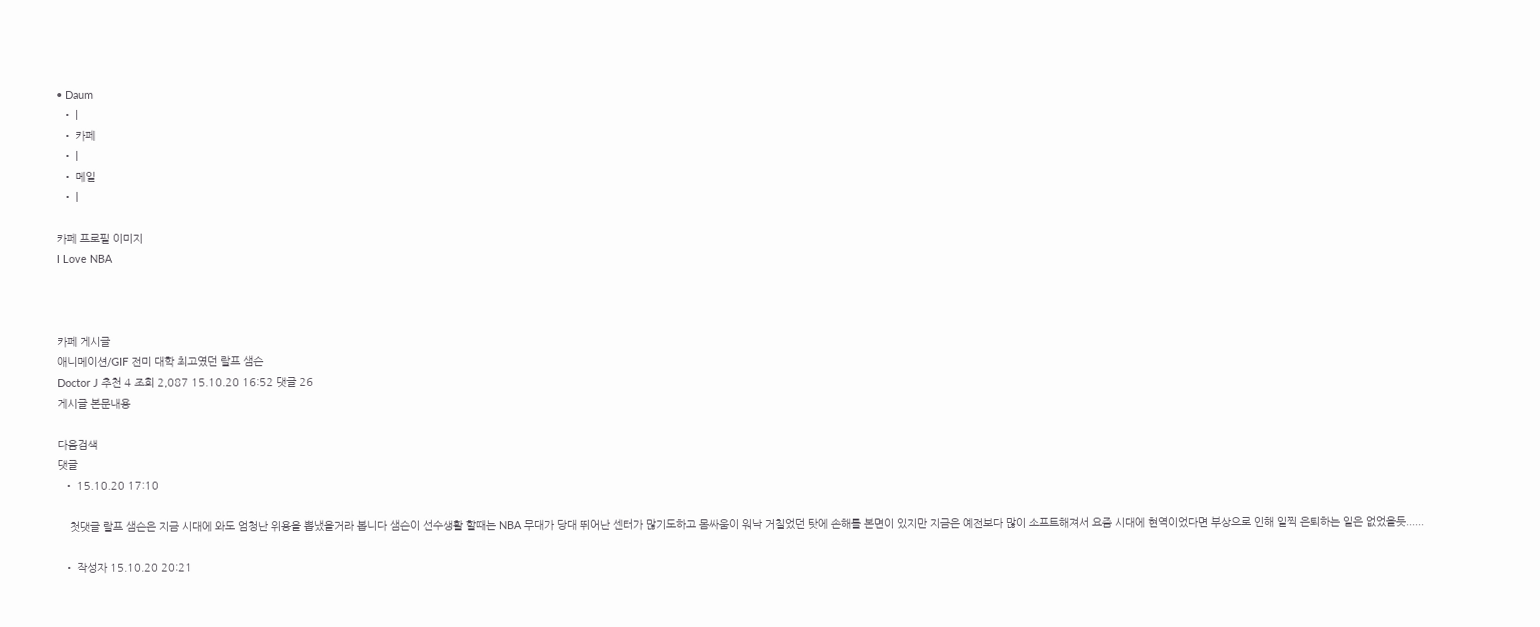• Daum
  • |
  • 카페
  • |
  • 메일
  • |

카페 프로필 이미지
I Love NBA



카페 게시글
애니메이션/GIF 전미 대학 최고였던 랄프 샘슨
Doctor J 추천 4 조회 2,087 15.10.20 16:52 댓글 26
게시글 본문내용

다음검색
댓글
  • 15.10.20 17:10

    첫댓글 랄프 샘슨은 지금 시대에 와도 엄청난 위용을 뽑냈을거라 봅니다 샘슨이 선수생활 할때는 NBA 무대가 당대 뛰어난 센터가 많기도하고 몸싸움이 워낙 거칠었던 탓에 손해를 본면이 있지만 지금은 예전보다 많이 소프트해져서 요즘 시대에 현역이었다면 부상으로 인해 일찍 은퇴하는 일은 없었을듯......

  • 작성자 15.10.20 20:21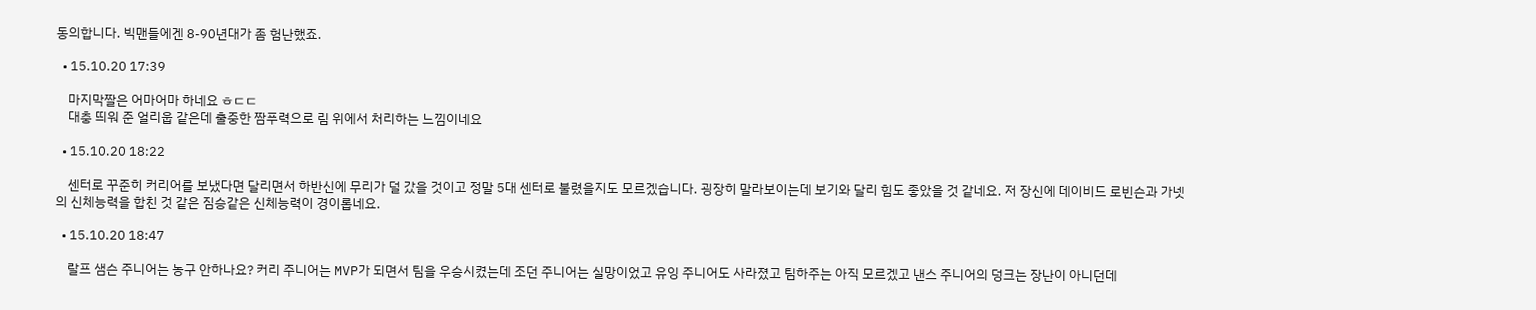동의합니다. 빅맨들에겐 8-90년대가 좀 험난했죠.

  • 15.10.20 17:39

    마지막짤은 어마어마 하네요 ㅎㄷㄷ
    대충 띄워 준 얼리웁 같은데 출중한 짬푸력으로 림 위에서 처리하는 느낌이네요

  • 15.10.20 18:22

    센터로 꾸준히 커리어를 보냈다면 달리면서 하반신에 무리가 덜 갔을 것이고 정말 5대 센터로 불렸을지도 모르겠습니다. 굉장히 말라보이는데 보기와 달리 힘도 좋았을 것 같네요. 저 장신에 데이비드 로빈슨과 가넷의 신체능력을 합친 것 같은 짐승같은 신체능력이 경이롭네요.

  • 15.10.20 18:47

    랄프 샘슨 주니어는 농구 안하나요? 커리 주니어는 MVP가 되면서 팀을 우승시켰는데 조던 주니어는 실망이었고 유잉 주니어도 사라졌고 팀하주는 아직 모르겠고 낸스 주니어의 덩크는 장난이 아니던데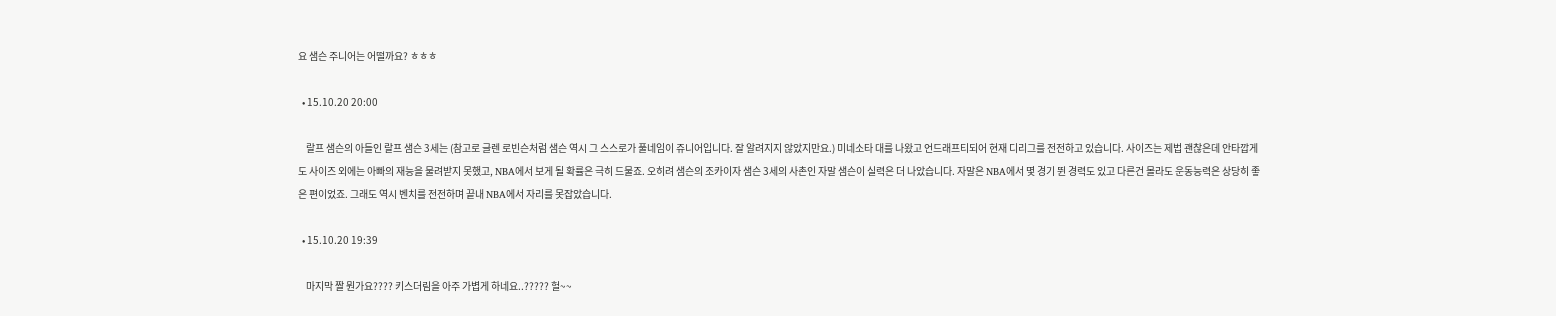요 샘슨 주니어는 어떨까요? ㅎㅎㅎ

  • 15.10.20 20:00

    랄프 샘슨의 아들인 랄프 샘슨 3세는 (참고로 글렌 로빈슨처럼 샘슨 역시 그 스스로가 풀네임이 쥬니어입니다. 잘 알려지지 않았지만요.) 미네소타 대를 나왔고 언드래프티되어 현재 디리그를 전전하고 있습니다. 사이즈는 제법 괜찮은데 안타깝게도 사이즈 외에는 아빠의 재능을 물려받지 못했고, NBA에서 보게 될 확률은 극히 드물죠. 오히려 샘슨의 조카이자 샘슨 3세의 사촌인 자말 샘슨이 실력은 더 나았습니다. 자말은 NBA에서 몇 경기 뛴 경력도 있고 다른건 몰라도 운동능력은 상당히 좋은 편이었죠. 그래도 역시 벤치를 전전하며 끝내 NBA에서 자리를 못잡았습니다.

  • 15.10.20 19:39

    마지막 짤 뭔가요???? 키스더림을 아주 가볍게 하네요..????? 헐~~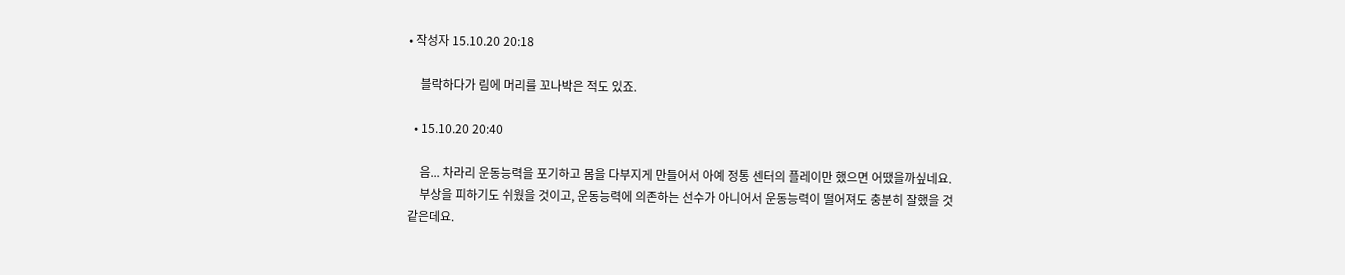• 작성자 15.10.20 20:18

    블락하다가 림에 머리를 꼬나박은 적도 있죠.

  • 15.10.20 20:40

    음... 차라리 운동능력을 포기하고 몸을 다부지게 만들어서 아예 정통 센터의 플레이만 했으면 어땠을까싶네요.
    부상을 피하기도 쉬웠을 것이고, 운동능력에 의존하는 선수가 아니어서 운동능력이 떨어져도 충분히 잘했을 것 같은데요.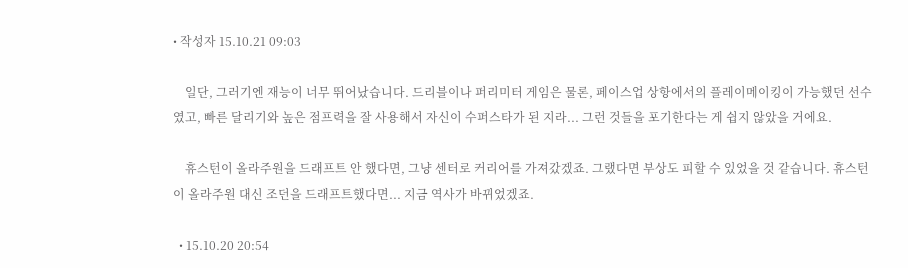• 작성자 15.10.21 09:03

    일단, 그러기엔 재능이 너무 뛰어났습니다. 드리블이나 퍼리미터 게임은 물론, 페이스업 상항에서의 플레이메이킹이 가능했던 선수였고, 빠른 달리기와 높은 점프력을 잘 사용해서 자신이 수퍼스타가 된 지라... 그런 것들을 포기한다는 게 쉽지 않았을 거에요.

    휴스턴이 올라주원을 드래프트 안 했다면, 그냥 센터로 커리어를 가져갔겠죠. 그랬다면 부상도 피할 수 있었을 것 같습니다. 휴스턴이 올라주원 대신 조던을 드래프트했다면... 지금 역사가 바뀌었겠죠.

  • 15.10.20 20:54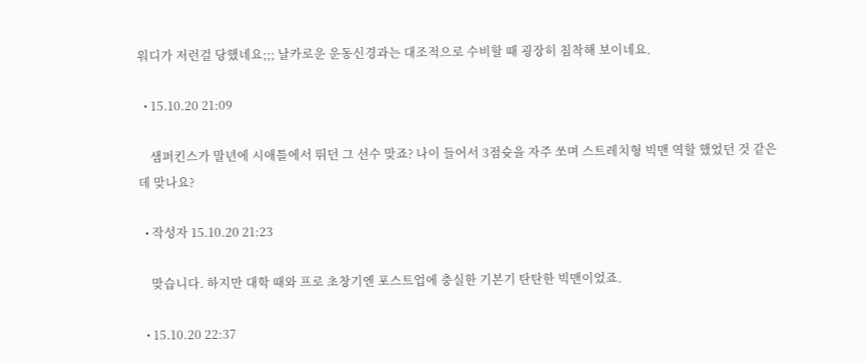워디가 저런걸 당했네요;;; 날카로운 운동신경과는 대조적으로 수비할 때 굉장히 침착해 보이네요.

  • 15.10.20 21:09

    샘퍼킨스가 말년에 시애틀에서 뛰던 그 선수 맞죠? 나이 들어서 3점슛을 자주 쏘며 스트레치형 빅맨 역할 했었던 것 같은데 맞나요?

  • 작성자 15.10.20 21:23

    맞습니다. 하지만 대학 때와 프로 초창기엔 포스트업에 충실한 기본기 탄탄한 빅맨이었죠.

  • 15.10.20 22:37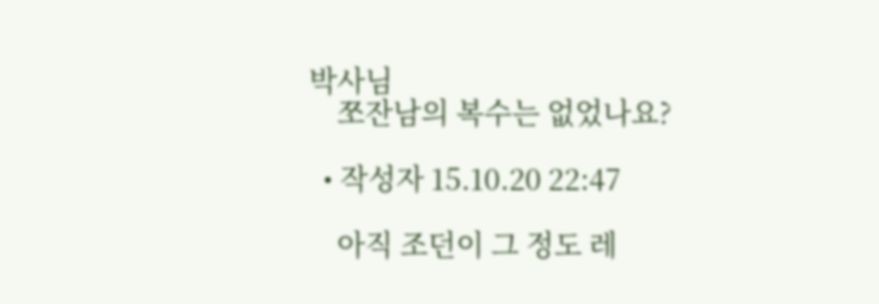박사님
    쪼잔남의 복수는 없었나요?

  • 작성자 15.10.20 22:47

    아직 조던이 그 정도 레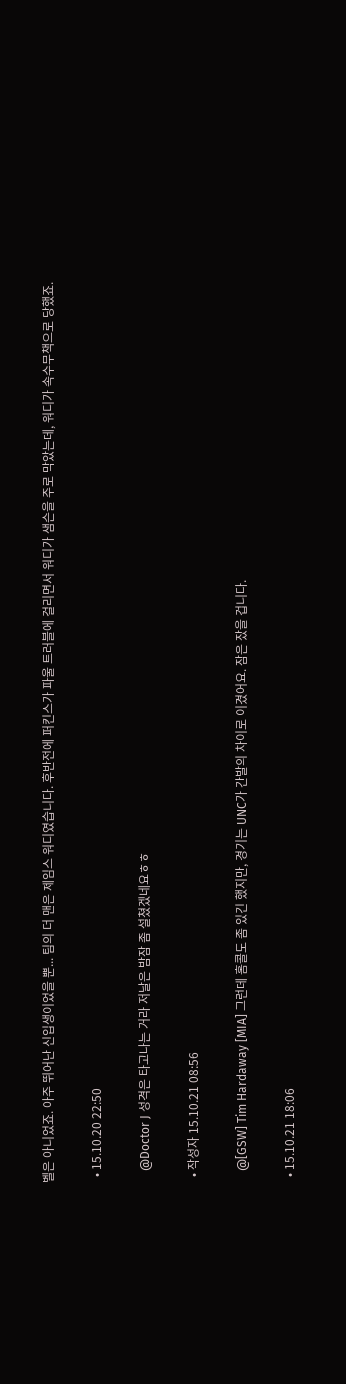벨은 아니었죠. 아주 뛰어난 신입생이었을 뿐... 팀의 더 맨은 제임스 워디였습니다. 후반전에 퍼킨스가 파울 트러블에 걸리면서 워디가 샘슨을 주로 막았는데, 워디가 속수무책으로 당했죠.

  • 15.10.20 22:50

    @Doctor J 성격은 타고나는 거라 저날은 밤잠 좀 설쳤겠네요ㅎㅎ

  • 작성자 15.10.21 08:56

    @[GSW] Tim Hardaway [MIA] 그런데 홈콜도 좀 있긴 했지만, 경기는 UNC가 간발의 차이로 이겼어요. 잠은 잤을 겁니다.

  • 15.10.21 18:06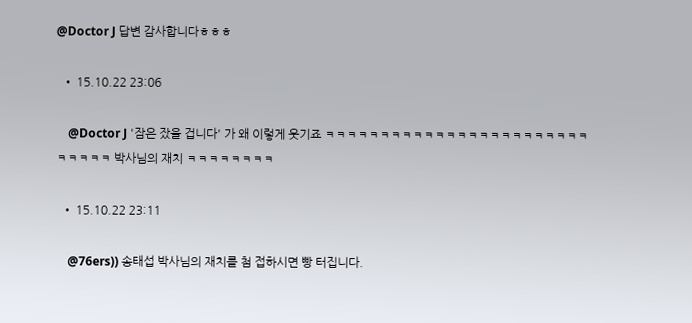@Doctor J 답변 감사합니다ㅎㅎㅎ

  • 15.10.22 23:06

    @Doctor J '잠은 잤을 겁니다' 가 왜 이렇게 웃기죠 ㅋㅋㅋㅋㅋㅋㅋㅋㅋㅋㅋㅋㅋㅋㅋㅋㅋㅋㅋㅋㅋㅋㅋㅋㅋㅋㅋㅋㅋ 박사님의 재치 ㅋㅋㅋㅋㅋㅋㅋㅋ

  • 15.10.22 23:11

    @76ers)) 송태섭 박사님의 재치를 첨 접하시면 빵 터집니다.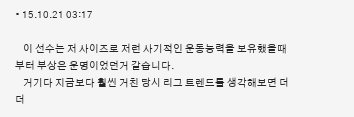• 15.10.21 03:17

    이 선수는 저 사이즈로 저런 사기적인 운동능력을 보유했을때부터 부상은 운명이었던거 같습니다.
    거기다 지금보다 훨씬 거친 당시 리그 트렌드를 생각해보면 더더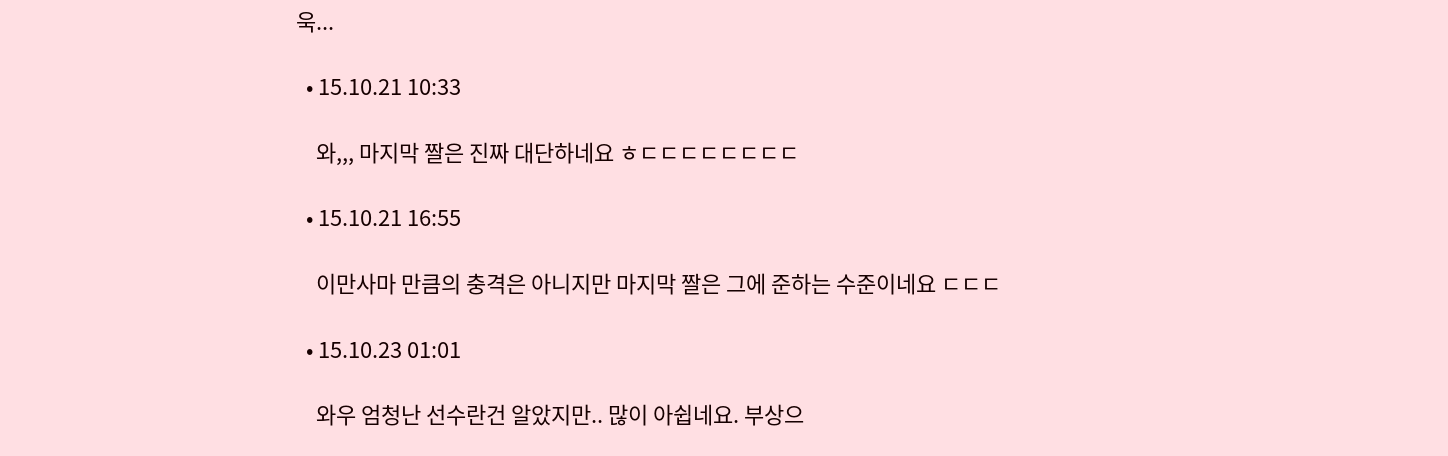욱...

  • 15.10.21 10:33

    와,,, 마지막 짤은 진짜 대단하네요 ㅎㄷㄷㄷㄷㄷㄷㄷㄷ

  • 15.10.21 16:55

    이만사마 만큼의 충격은 아니지만 마지막 짤은 그에 준하는 수준이네요 ㄷㄷㄷ

  • 15.10.23 01:01

    와우 엄청난 선수란건 알았지만.. 많이 아쉽네요. 부상으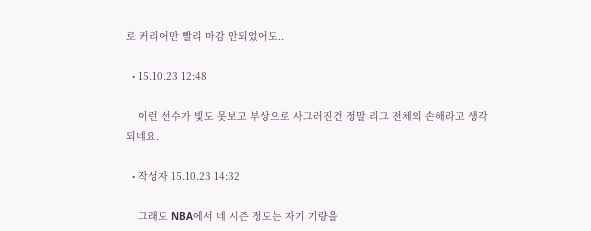로 커리어만 빨리 마감 안되었어도..

  • 15.10.23 12:48

    이런 선수가 빛도 못보고 부상으로 사그러진건 정말 리그 전체의 손해라고 생각되네요.

  • 작성자 15.10.23 14:32

    그래도 NBA에서 네 시즌 정도는 자기 기량을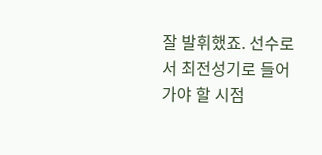잘 발휘했죠. 선수로서 최전성기로 들어가야 할 시점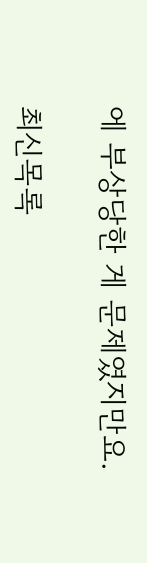에 부상당한 게 문제였지만요.

최신목록